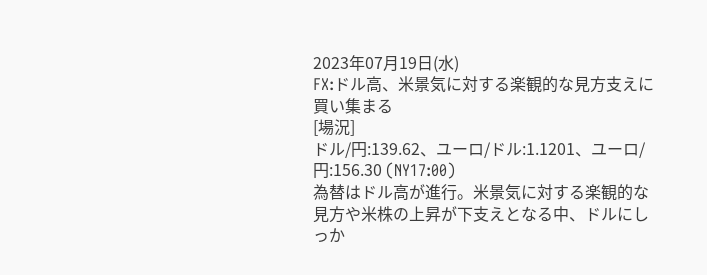2023年07月19日(水)
FX:ドル高、米景気に対する楽観的な見方支えに買い集まる
[場況]
ドル/円:139.62、ユーロ/ドル:1.1201、ユーロ/円:156.30 (NY17:00)
為替はドル高が進行。米景気に対する楽観的な見方や米株の上昇が下支えとなる中、ドルにしっか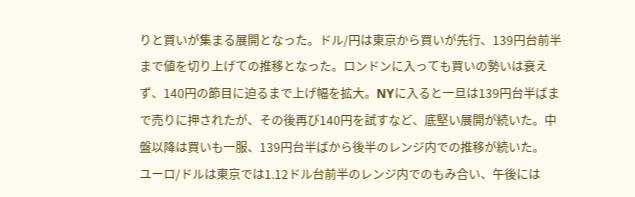りと買いが集まる展開となった。ドル/円は東京から買いが先行、139円台前半まで値を切り上げての推移となった。ロンドンに入っても買いの勢いは衰えず、140円の節目に迫るまで上げ幅を拡大。NYに入ると一旦は139円台半ばまで売りに押されたが、その後再び140円を試すなど、底堅い展開が続いた。中盤以降は買いも一服、139円台半ばから後半のレンジ内での推移が続いた。
ユーロ/ドルは東京では1.12ドル台前半のレンジ内でのもみ合い、午後には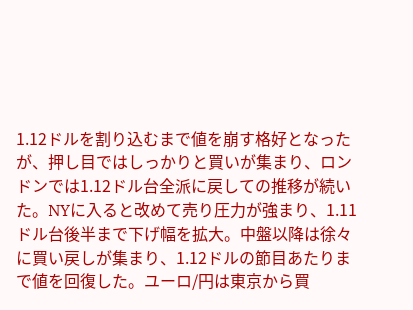1.12ドルを割り込むまで値を崩す格好となったが、押し目ではしっかりと買いが集まり、ロンドンでは1.12ドル台全派に戻しての推移が続いた。NYに入ると改めて売り圧力が強まり、1.11ドル台後半まで下げ幅を拡大。中盤以降は徐々に買い戻しが集まり、1.12ドルの節目あたりまで値を回復した。ユーロ/円は東京から買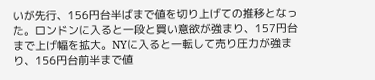いが先行、156円台半ばまで値を切り上げての推移となった。ロンドンに入ると一段と買い意欲が強まり、157円台まで上げ幅を拡大。NYに入ると一転して売り圧力が強まり、156円台前半まで値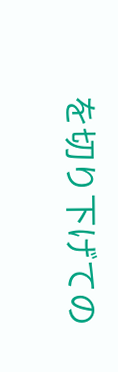を切り下げての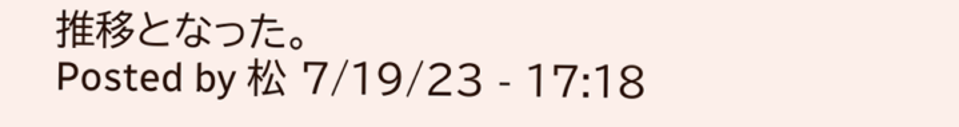推移となった。
Posted by 松 7/19/23 - 17:18